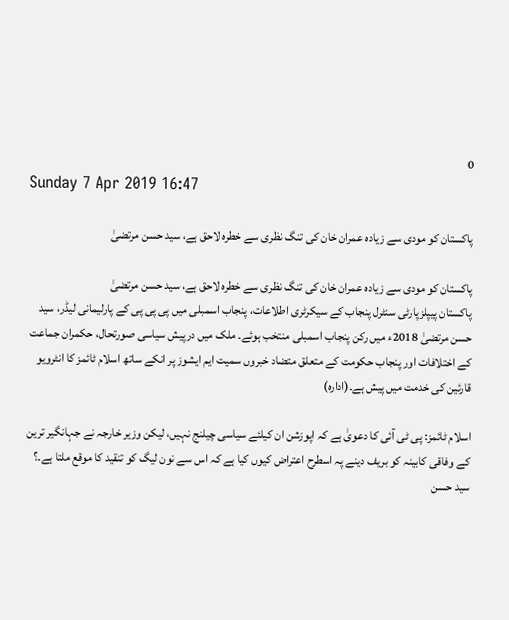0
Sunday 7 Apr 2019 16:47

پاکستان کو مودی سے زیادہ عمران خان کی تنگ نظری سے خطرہ لاحق ہے، سید حسن مرتضیٰ

پاکستان کو مودی سے زیادہ عمران خان کی تنگ نظری سے خطرہ لاحق ہے، سید حسن مرتضیٰ
پاکستان پیپلزپارٹی سنٹرل پنجاب کے سیکرٹری اطلاعات، پنجاب اسمبلی میں پی پی پی کے پارلیمانی لیڈر، سید حسن مرتضیٰ 2018ء میں رکن پنجاب اسمبلی منتخب ہوئے۔ ملک میں درپیش سیاسی صورتحال، حکمران جماعت کے اختلافات اور پنجاب حکومت کے متعلق متضاد خبروں سمیت ایم ایشوز پر انکے ساتھ اسلام ٹائمز کا انٹرویو قارئین کی خدمت میں پیش ہے۔(ادارہ)

اسلام ٹائمز: پی ٹی آئی کا دعویٰ ہے کہ اپوزشن ان کیلئے سیاسی چیلنج نہیں، لیکن وزیر خارجہ نے جہانگیر ترین کے وفاقی کابینہ کو بریف دینے پہ اسطرح اعتراض کیوں کیا ہے کہ اس سے نون لیگ کو تنقید کا موقع ملتا ہے۔؟
سید حسن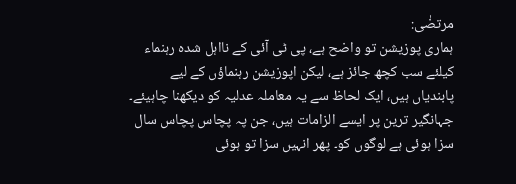مرتضٰی:
ہماری پوزیشن تو واضح ہے، پی ٹی آئی کے نااہل شدہ رہنماء کیلئے سب کچھ جائز ہے، لیکن اپوزیشن رہنماؤں کے لیے پابندیاں ہیں، ایک لحاظ سے یہ معاملہ عدلیہ کو دیکھنا چاہیئے۔ جہانگیر ترین پر ایسے الزامات ہیں، جن پہ پچاس پچاس سال سزا ہوئی ہے لوگوں کو۔ پھر انہیں سزا تو ہوئی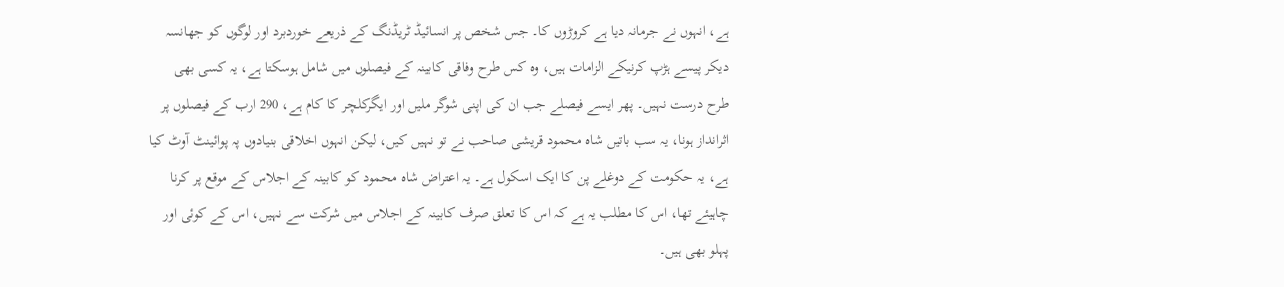ہے، انہوں نے جرمانہ دیا ہے کروڑوں کا۔ جس شخص پر انسائیڈ ٹریڈنگ کے ذریعے خوردبرد اور لوگوں کو جھانسہ دیکر پیسے ہڑپ کرنیکے الزامات ہیں، وہ کس طرح وفاقی کابینہ کے فیصلوں میں شامل ہوسکتا ہے، یہ کسی بھی طرح درست نہیں۔ پھر ایسے فیصلے جب ان کی اپنی شوگر ملیں اور ایگرکلچر کا کام ہے، 290 ارب کے فیصلوں پر اثرانداز ہونا، یہ سب باتیں شاہ محمود قریشی صاحب نے تو نہیں کیں، لیکن انہوں اخلاقی بنیادوں پہ پوائینٹ آوٹ کیا ہے، یہ حکومت کے دوغلے پن کا ایک اسکول ہے۔ یہ اعتراض شاہ محمود کو کابینہ کے اجلاس کے موقع پر کرنا چاہیئے تھا، اس کا مطلب یہ ہے کہ اس کا تعلق صرف کابینہ کے اجلاس میں شرکت سے نہیں، اس کے کوئی اور پہلو بھی ہیں۔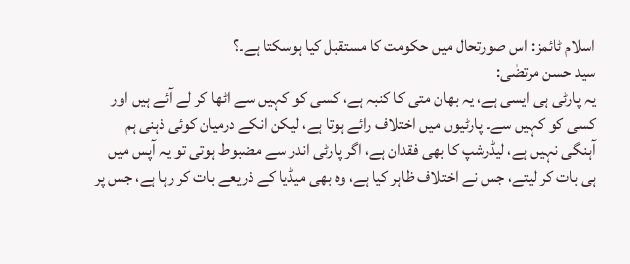اسلام ٹائمز: اس صورتحال میں حکومت کا مستقبل کیا ہوسکتا ہے۔؟
سید حسن مرتضٰی:
یہ پارٹی ہی ایسی ہے، یہ بھان متی کا کنبہ ہے، کسی کو کہیں سے اٹھا کر لے آئے ہیں اور کسی کو کہیں سے۔ پارٹیوں میں اختلاف رائے ہوتا ہے، لیکن انکے درمیان کوئی ذہنی ہم آہنگی نہیں ہے، لیڈرشپ کا بھی فقدان ہے، اگر پارٹی اندر سے مضبوط ہوتی تو یہ آپس میں ہی بات کر لیتے، جس نے اختلاف ظاہر کیا ہے، وہ بھی میڈیا کے ذریعے بات کر رہا ہے، جس پر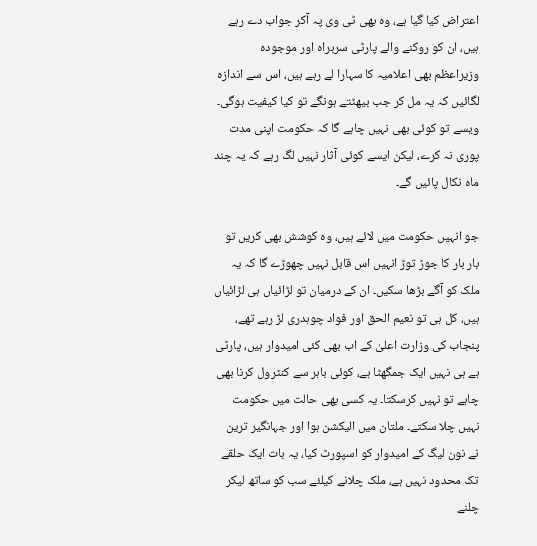اعتراض کیا گیا ہے، وہ بھی ٹی وی پہ آکر جواب دے رہے ہیں، ان کو روکنے والے پارٹی سربراہ اور موجودہ وزیراعظم بھی اعلامیہ کا سہارا لے رہے ہیں، اس سے اندازہ لگائیں کہ یہ مل کر جب بیھٹتے ہونگے تو کیا کیفیت ہوگی۔ ویسے تو کوئی بھی نہیں چاہے گا کہ حکومت اپنی مدت پوری نہ کرے، لیکن ایسے کوئی آثار نہیں لگ رہے کہ یہ چند ماہ نکال پائیں گے۔

جو انہیں حکومت میں لائے ہیں، وہ کوشش بھی کریں تو بار بار کا جوڑ توڑ انہیں اس قابل نہیں چھوڑے گا کہ یہ ملک کو آگے بڑھا سکیں۔ ان کے درمیان تو لڑائیاں ہی لڑائیاں ہیں، کل ہی تو نعیم الحق اور فواد چوہدری لڑ رہے تھے، پنجاب کی وزارت اعلیٰ کے اب بھی کئی امیدوار ہیں، پارٹی ہے ہی نہیں ایک جمگھٹا ہے، کوئی باہر سے کنٹرول کرنا بھی چاہے تو نہیں کرسکتا۔ یہ کسی بھی حالت میں حکومت نہیں چلا سکتے۔ ملتان میں الیکشن ہوا اور جہانگیر ترین نے نون لیگ کے امیدوار کو اسپورٹ کیا، یہ بات ایک حلقے تک محدود نہیں ہے، ملک چلانے کیلئے سب کو ساتھ لیکر چلنے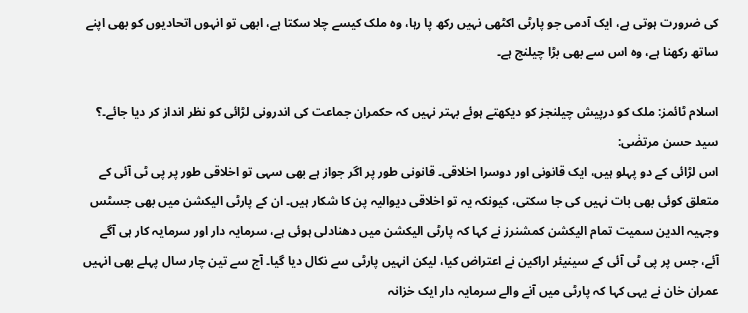کی ضرورت ہوتی ہے، ایک آدمی جو پارٹی اکٹھی نہیں رکھ پا رہا، وہ ملک کیسے چلا سکتا ہے، ابھی تو انہوں اتحادیوں کو بھی اپنے ساتھ رکھنا ہے، وہ اس سے بھی بڑا چیلنج ہے۔

اسلام ٹائمز: ملک کو درپیش چیلنجز کو دیکھتے ہوئے بہتر نہیں کہ حکمران جماعت کی اندرونی لڑائی کو نظر انداز کر دیا جائے۔؟
سید حسن مرتضٰی:
اس لڑائی کے دو پہلو ہیں، ایک قانونی اور دوسرا اخلاقی۔ قانونی طور پر اگر جواز ہے بھی سہی تو اخلاقی طور پر پی ٹی آئی کے متعلق کوئی بھی بات نہیں کی جا سکتی، کیونکہ یہ تو اخلاقی دیوالیہ پن کا شکار ہیں۔ ان کے پارٹی الیکشن میں بھی جسٹس وجہیہ الدین سمیت تمام الیکشن کمشنرز نے کہا کہ پارٹی الیکشن میں دھنادلی ہوئی ہے، سرمایہ دار اور سرمایہ کار ہی آگے آئے، جس پر پی ٹی آئی کے سینیئر اراکین نے اعتراض کیا، لیکن انہیں پارٹی سے نکال دیا گیا۔ آج سے تین چار سال پہلے بھی انہیں عمران خان نے یہی کہا کہ پارٹی میں آنے والے سرمایہ دار ایک خزانہ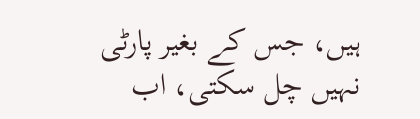ہیں، جس کے بغیر پارٹی نہیں چل سکتی، اب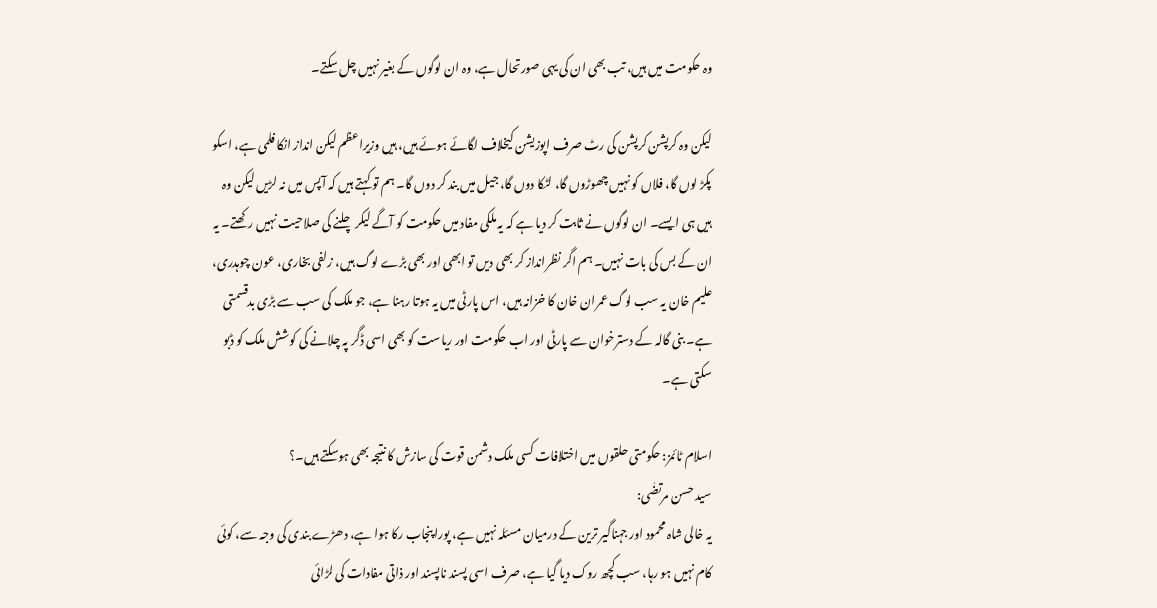وہ حکومت میں ہیں، تب بھی ان کی یہی صورتحال ہے، وہ ان لوگوں کے بغیر نہیں چل سکتے۔

لیکن وہ کرپشن کرپشن کی رٹ صرف اپوزیشن کیخلاف لگائے ہوئے ہیں، ہیں وزیراعظم لیکن انداز انکا فلمی ہے، اسکو پکڑ لوں گا، فلاں کو نہیں چھوڑوں گا، لٹکا دوں گا، جیل میں بند کر دوں گا۔ ہم تو کہتے ہیں کہ آپس میں نہ لڑیں لیکن وہ ہیں ہی ایسے۔ ان لوگوں نے ثابت کر دیا ہے کہ یہ ملکی مفاد میں حکومت کو آگے لیکر چلنے کی صلاحیت نہیں رکھتے۔ یہ ان کے بس کی بات نہیں۔ ہم اگر نظرانداز کر بھی دیں تو ابھی اور بھی بڑے لوگ ہیں، زلفی بخاری، عون چوہدری، علیم خان یہ سب لوگ عمران خان کا خزانہ ہیں، اس پارٹی میں یہ ہوتا رہنا ہے، جو ملک کی سب سے بڑی بدقسمتی ہے۔ بنی گالہ کے دسترخوان سے پارٹی اور اب حکومت اور ریاست کو بھی اسی ڈگر پہ چلانے کی کوشش ملک کو ڈبو سکتی ہے۔

اسلام ٹائمز: حکومتی حلقوں میں اختلافات کسی ملک دشمن قوت کی سازش کا نتیجہ بھی ہوسکتے ہیں۔؟
سید حسن مرتضٰی:
یہ خالی شاہ محمود اور جہناگیر ترین کے درمیان مسئلہ نہیں ہے، پورا پنجاب رکا ہوا ہے، دھڑے بندی کی وجہ سے، کوئی کام نہیں ہو رہا، سب کچھ روک دیا گیا ہے، صرف اسی پسند ناپسند اور ذاتی مفادات کی لڑائی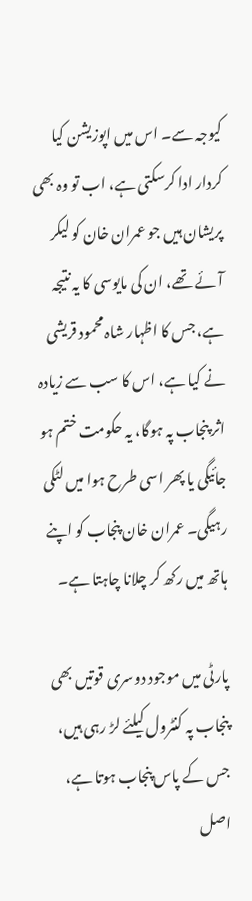کیوجہ سے۔ اس میں اپوزیشن کیا کردار ادا کرسکتی ہے، اب تو وہ بھی پریشان ہیں جو عمران خان کو لیکر آئے تھے، ان کی مایوسی کا یہ نتیجہ ہے، جس کا اظہار شاہ محمود قریشی نے کیا ہے، اس کا سب سے زیادہ اثر پنجاب پہ ہوگا، یہ حکومت ختم ہو جائیگی یا پھر اسی طرح ہوا میں لٹکی رہیگی۔ عمران خان پنجاب کو اپنے ہاتھ میں رکھ کر چلانا چاہتا ہے۔

پارٹی میں موجود دوسری قوتیں بھی پنجاب پہ کنٹرول کیلئے لڑ رہی ہیں، جس کے پاس پنجاب ہوتا ہے، اصل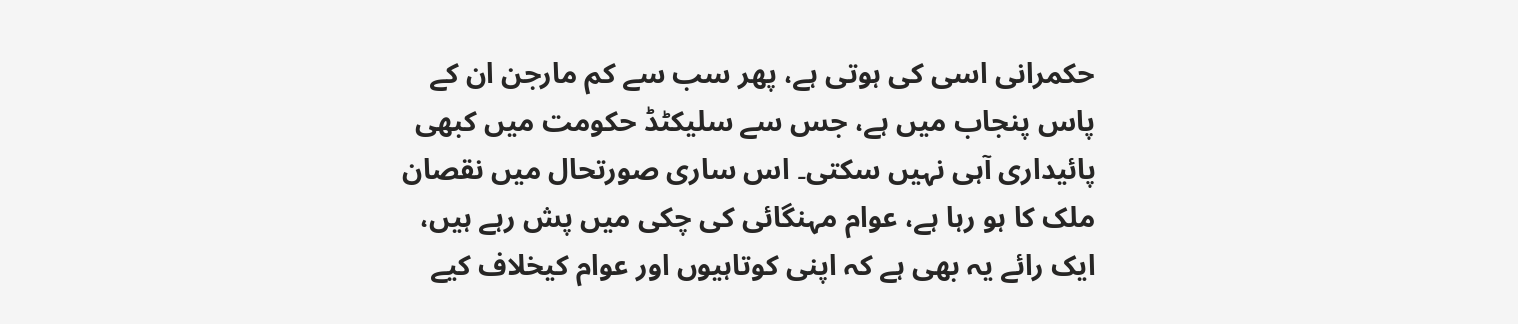حکمرانی اسی کی ہوتی ہے، پھر سب سے کم مارجن ان کے پاس پنجاب میں ہے، جس سے سلیکٹڈ حکومت میں کبھی پائیداری آہی نہیں سکتی۔ اس ساری صورتحال میں نقصان ملک کا ہو رہا ہے، عوام مہنگائی کی چکی میں پش رہے ہیں، ایک رائے یہ بھی ہے کہ اپنی کوتاہیوں اور عوام کیخلاف کیے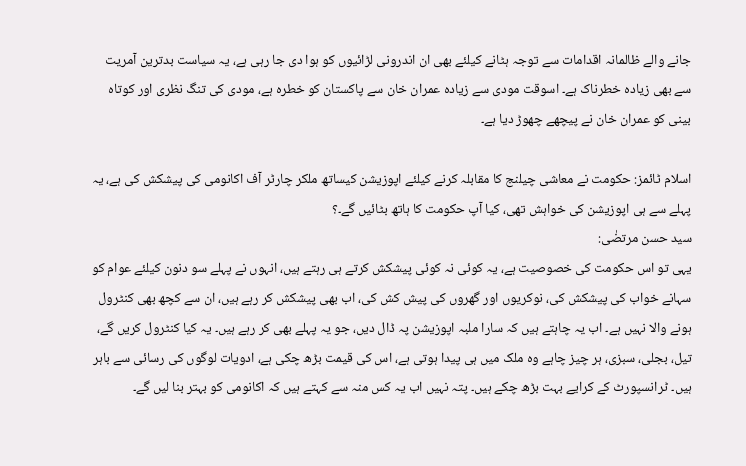جانے والے ظالمانہ اقدامات سے توجہ ہٹانے کیلئے بھی ان اندرونی لڑائیوں کو ہوا دی جا رہی ہے، یہ سیاست بدترین آمریت سے بھی زیادہ خطرناک ہے۔ اسوقت مودی سے زیادہ عمران خان سے پاکستان کو خطرہ ہے، مودی کی تنگ نظری اور کوتاہ بینی کو عمران خان نے پیچھے چھوڑ دیا ہے۔

اسلام ٹائمز: حکومت نے معاشی چیلنج کا مقابلہ کرنے کیلئے اپوزیشن کیساتھ ملکر چارٹر آف اکانومی کی پیشکش کی ہے، یہ پہلے سے ہی اپوزیشن کی خواہش تھی، کیا آپ حکومت کا ہاتھ بٹائیں گے۔؟
سید حسن مرتضٰی:
یہی تو اس حکومت کی خصوصیت ہے، یہ کوئی نہ کوئی پیشکش کرتے ہی رہتے ہیں، انہوں نے پہلے سو دنون کیلئے عوام کو سہانے خواب کی پیشکش کی، نوکریوں اور گھروں کی پیش کش کی، اب بھی پیشکش کر رہے ہیں، ان سے کچھ بھی کنٹرول ہونے والا نہیں ہے۔ اب یہ چاہتے ہیں کہ سارا ملبہ اپوزیشن پہ ڈال دیں، جو یہ پہلے بھی کر رہے ہیں۔ یہ کیا کنٹرول کریں گے، تیل، بجلی، سبزی، ہر چیز چاہے وہ ملک میں ہی پیدا ہوتی ہے، اس کی قیمت بڑھ چکی ہے، ادویات لوگوں کی رسائی سے باہر ہیں۔ ٹرانسپورٹ کے کرایے بہت بڑھ چکے ہیں۔ پتہ نہیں اب یہ کس منہ سے کہتے ہیں کہ اکانومی کو بہتر بنا لیں گے۔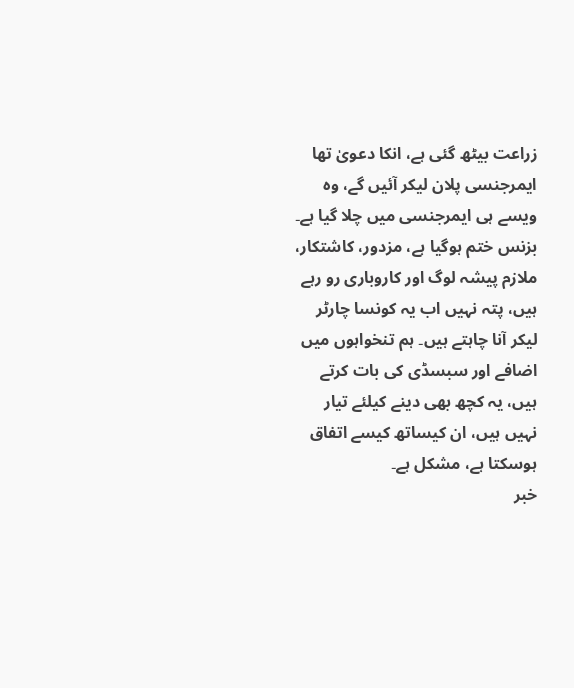زراعت بیٹھ گئی ہے، انکا دعویٰ تھا ایمرجنسی پلان لیکر آئیں گے، وہ ویسے ہی ایمرجنسی میں چلا گیا ہے۔ بزنس ختم ہوگیا ہے، مزدور، کاشتکار، ملازم پیشہ لوگ اور کاروباری رو رہے ہیں، پتہ نہیں اب یہ کونسا چارٹر لیکر آنا چاہتے ہیں۔ ہم تنخواہوں میں اضافے اور سبسڈی کی بات کرتے ہیں، یہ کچھ بھی دینے کیلئے تیار نہیں ہیں، ان کیساتھ کیسے اتفاق ہوسکتا ہے، مشکل ہے۔
خبر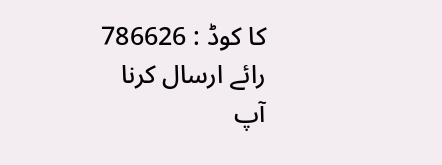کا کوڈ : 786626
رائے ارسال کرنا
آپ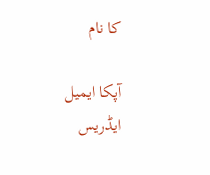کا نام

آپکا ایمیل ایڈریس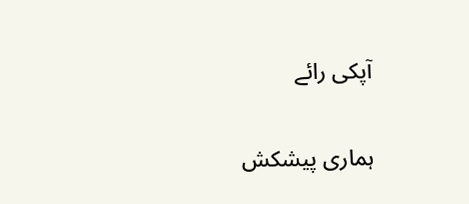آپکی رائے

ہماری پیشکش